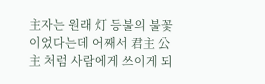主자는 원래 灯 등불의 불꽃이었다는데 어째서 君主 公主 처럼 사람에게 쓰이게 되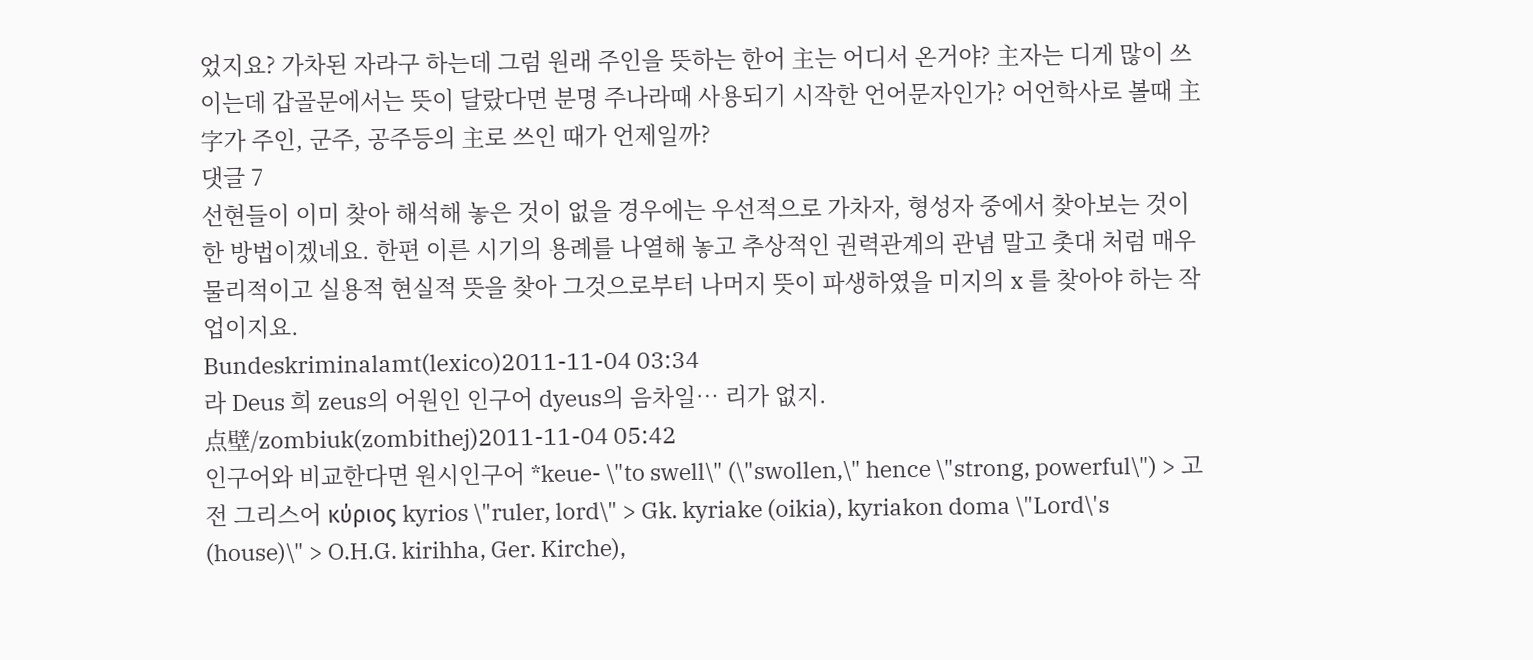었지요? 가차된 자라구 하는데 그럼 원래 주인을 뜻하는 한어 主는 어디서 온거야? 主자는 디게 많이 쓰이는데 갑골문에서는 뜻이 달랐다면 분명 주나라때 사용되기 시작한 언어문자인가? 어언학사로 볼때 主字가 주인, 군주, 공주등의 主로 쓰인 때가 언제일까?
댓글 7
선현들이 이미 찾아 해석해 놓은 것이 없을 경우에는 우선적으로 가차자, 형성자 중에서 찾아보는 것이 한 방법이겠네요. 한편 이른 시기의 용례를 나열해 놓고 추상적인 권력관계의 관념 말고 촛대 처럼 매우 물리적이고 실용적 현실적 뜻을 찾아 그것으로부터 나머지 뜻이 파생하였을 미지의 x 를 찾아야 하는 작업이지요.
Bundeskriminalamt(lexico)2011-11-04 03:34
라 Deus 희 zeus의 어원인 인구어 dyeus의 음차일… 리가 없지.
点壁/zombiuk(zombithej)2011-11-04 05:42
인구어와 비교한다면 원시인구어 *keue- \"to swell\" (\"swollen,\" hence \"strong, powerful\") > 고전 그리스어 κύριος kyrios \"ruler, lord\" > Gk. kyriake (oikia), kyriakon doma \"Lord\'s (house)\" > O.H.G. kirihha, Ger. Kirche),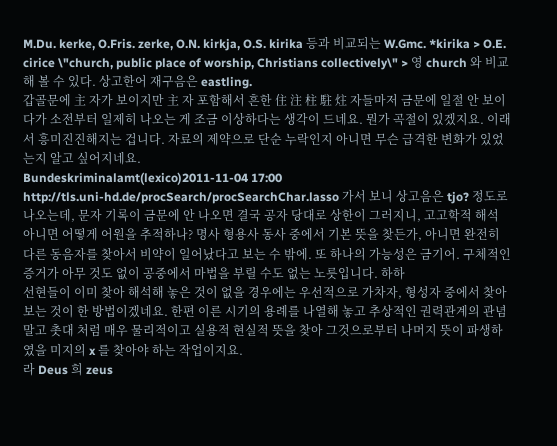M.Du. kerke, O.Fris. zerke, O.N. kirkja, O.S. kirika 등과 비교되는 W.Gmc. *kirika > O.E. cirice \"church, public place of worship, Christians collectively\" > 영 church 와 비교해 볼 수 있다. 상고한어 재구음은 eastling.
갑골문에 主 자가 보이지만 主 자 포함해서 흔한 住 注 柱 駐 炷 자들마저 금문에 일절 안 보이다가 소전부터 일제히 나오는 게 조금 이상하다는 생각이 드네요. 뭔가 곡절이 있겠지요. 이래서 흥미진진해지는 겁니다. 자료의 제약으로 단순 누락인지 아니면 무슨 급격한 변화가 있었는지 알고 싶어지네요.
Bundeskriminalamt(lexico)2011-11-04 17:00
http://tls.uni-hd.de/procSearch/procSearchChar.lasso 가서 보니 상고음은 tjo? 정도로 나오는데, 문자 기록이 금문에 안 나오면 결국 공자 당대로 상한이 그러지니, 고고학적 해석 아니면 어떻게 어원을 추적하나? 명사 형용사 동사 중에서 기본 뜻을 찾든가, 아니면 완전히 다른 동음자를 찾아서 비약이 일어났다고 보는 수 밖에. 또 하나의 가능성은 금기어. 구체적인 증거가 아무 것도 없이 공중에서 마법을 부릴 수도 없는 노릇입니다. 하하
선현들이 이미 찾아 해석해 놓은 것이 없을 경우에는 우선적으로 가차자, 형성자 중에서 찾아보는 것이 한 방법이겠네요. 한편 이른 시기의 용례를 나열해 놓고 추상적인 권력관계의 관념 말고 촛대 처럼 매우 물리적이고 실용적 현실적 뜻을 찾아 그것으로부터 나머지 뜻이 파생하였을 미지의 x 를 찾아야 하는 작업이지요.
라 Deus 희 zeus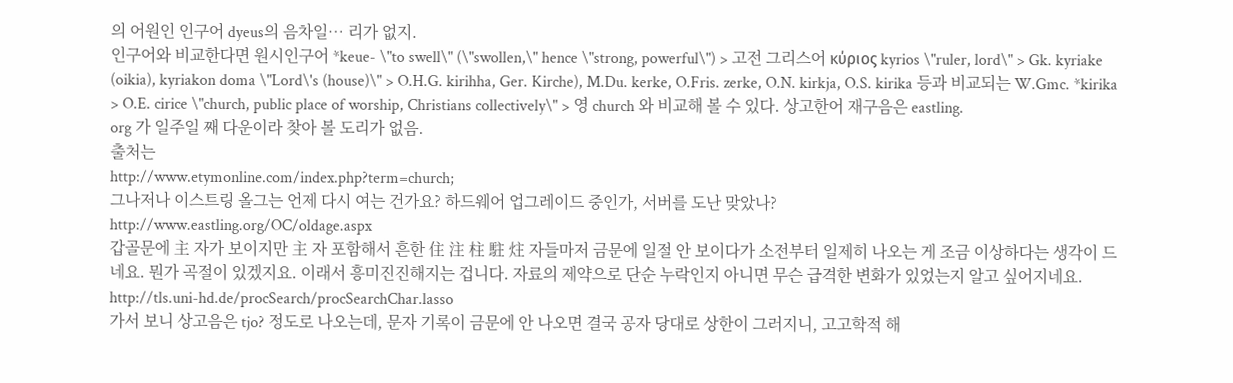의 어원인 인구어 dyeus의 음차일… 리가 없지.
인구어와 비교한다면 원시인구어 *keue- \"to swell\" (\"swollen,\" hence \"strong, powerful\") > 고전 그리스어 κύριος kyrios \"ruler, lord\" > Gk. kyriake (oikia), kyriakon doma \"Lord\'s (house)\" > O.H.G. kirihha, Ger. Kirche), M.Du. kerke, O.Fris. zerke, O.N. kirkja, O.S. kirika 등과 비교되는 W.Gmc. *kirika > O.E. cirice \"church, public place of worship, Christians collectively\" > 영 church 와 비교해 볼 수 있다. 상고한어 재구음은 eastling.
org 가 일주일 째 다운이라 찾아 볼 도리가 없음.
출처는
http://www.etymonline.com/index.php?term=church;
그나저나 이스트링 올그는 언제 다시 여는 건가요? 하드웨어 업그레이드 중인가, 서버를 도난 맞았나?
http://www.eastling.org/OC/oldage.aspx
갑골문에 主 자가 보이지만 主 자 포함해서 흔한 住 注 柱 駐 炷 자들마저 금문에 일절 안 보이다가 소전부터 일제히 나오는 게 조금 이상하다는 생각이 드네요. 뭔가 곡절이 있겠지요. 이래서 흥미진진해지는 겁니다. 자료의 제약으로 단순 누락인지 아니면 무슨 급격한 변화가 있었는지 알고 싶어지네요.
http://tls.uni-hd.de/procSearch/procSearchChar.lasso
가서 보니 상고음은 tjo? 정도로 나오는데, 문자 기록이 금문에 안 나오면 결국 공자 당대로 상한이 그러지니, 고고학적 해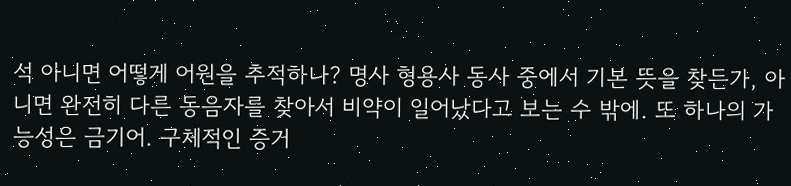석 아니면 어떻게 어원을 추적하나? 명사 형용사 동사 중에서 기본 뜻을 찾든가, 아니면 완전히 다른 동음자를 찾아서 비약이 일어났다고 보는 수 밖에. 또 하나의 가능성은 금기어. 구체적인 증거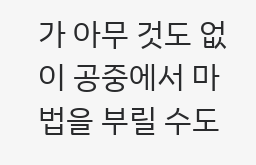가 아무 것도 없이 공중에서 마법을 부릴 수도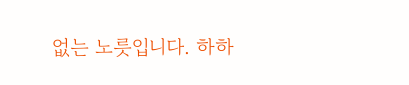없는 노릇입니다. 하하